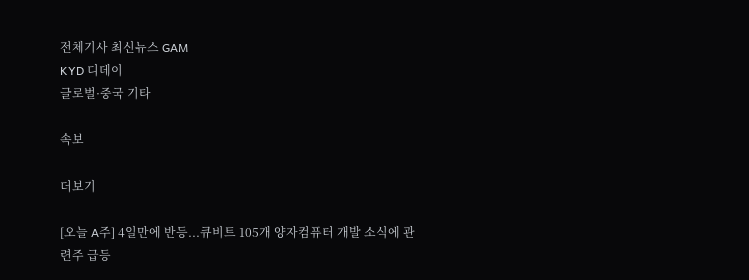전체기사 최신뉴스 GAM
KYD 디데이
글로벌·중국 기타

속보

더보기

[오늘 A주] 4일만에 반등...큐비트 105개 양자컴퓨터 개발 소식에 관련주 급등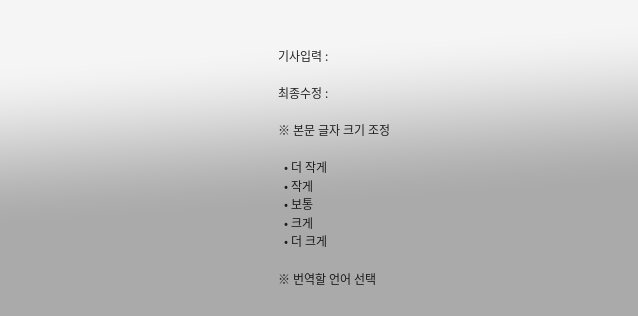기사입력 :

최종수정 :

※ 본문 글자 크기 조정

  • 더 작게
  • 작게
  • 보통
  • 크게
  • 더 크게

※ 번역할 언어 선택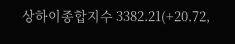상하이종합지수 3382.21(+20.72,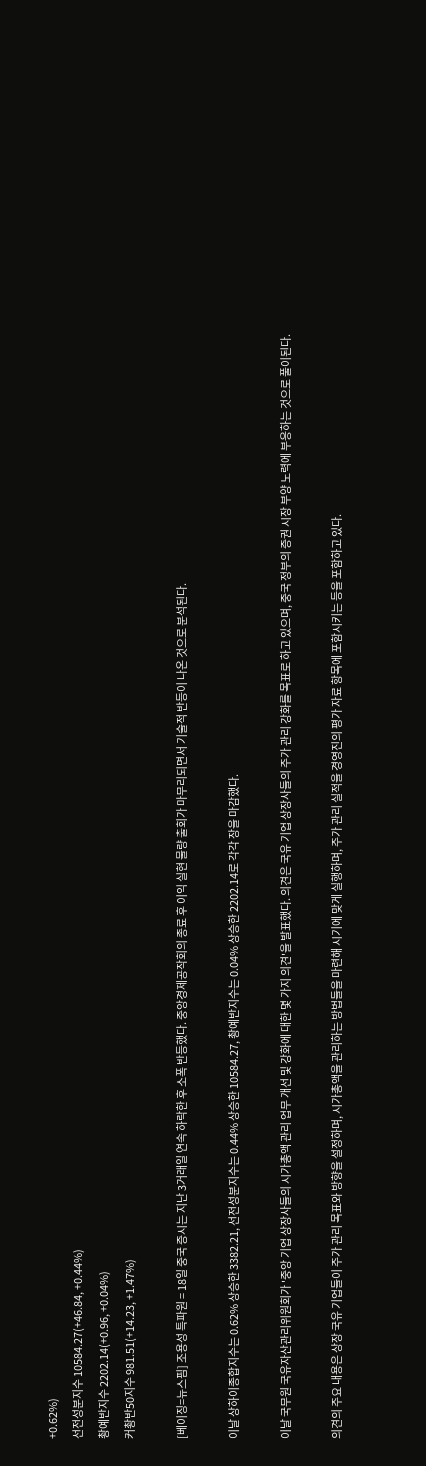+0.62%)
선전성분지수 10584.27(+46.84, +0.44%)
촹예반지수 2202.14(+0.96, +0.04%)
커촹반50지수 981.51(+14.23, +1.47%)

[베이징=뉴스핌] 조용성 특파원 = 18일 중국 증시는 지난 3거래일 연속 하락한 후 소폭 반등했다. 중앙경제공작회의 종료 후 이익 실현 물량 출회가 마무리되면서 기술적 반등이 나온 것으로 분석된다.

이날 상하이종합지수는 0.62% 상승한 3382.21, 선전성분지수는 0.44% 상승한 10584.27, 촹예반지수는 0.04% 상승한 2202.14로 각각 장을 마감했다.

이날 국무원 국유자산관리위원회가 '중앙 기업 상장사들의 시가총액 관리 업무 개선 및 강화에 대한 몇 가지 의견'을 발표했다. 의견은 국유 기업 상장사들의 주가 관리 강화를 목표로 하고 있으며, 중국 정부의 증권 시장 부양 노력에 부응하는 것으로 풀이된다.

의견의 주요 내용은 상장 국유 기업들이 주가 관리 목표와 방향을 설정하며, 시가총액을 관리하는 방법들을 마련해 시기에 맞게 실행하며, 주가 관리 실적을 경영진의 평가 자료 항목에 포함시키는 등을 포함하고 있다.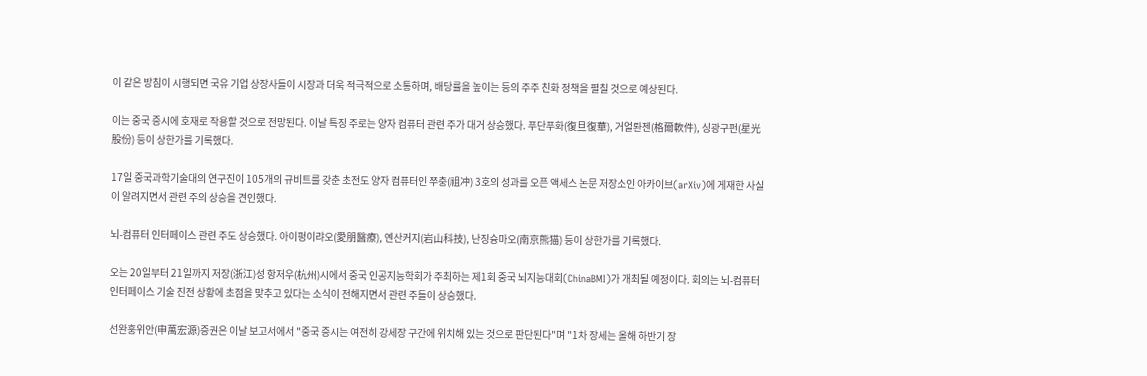이 같은 방침이 시행되면 국유 기업 상장사들이 시장과 더욱 적극적으로 소통하며, 배당률을 높이는 등의 주주 친화 정책을 펼칠 것으로 예상된다.

이는 중국 증시에 호재로 작용할 것으로 전망된다. 이날 특징 주로는 양자 컴퓨터 관련 주가 대거 상승했다. 푸단푸화(復旦復華), 거얼롼젠(格爾軟件), 싱광구펀(星光股份) 등이 상한가를 기록했다.

17일 중국과학기술대의 연구진이 105개의 규비트를 갖춘 초전도 양자 컴퓨터인 쭈충(祖冲) 3호의 성과를 오픈 액세스 논문 저장소인 아카이브(arXiv)에 게재한 사실이 알려지면서 관련 주의 상승을 견인했다.

뇌-컴퓨터 인터페이스 관련 주도 상승했다. 아이펑이랴오(愛朋醫療), 옌산커지(岩山科技), 난징슝마오(南京熊猫) 등이 상한가를 기록했다.

오는 20일부터 21일까지 저장(浙江)성 항저우(杭州)시에서 중국 인공지능학회가 주최하는 제1회 중국 뇌지능대회(ChinaBMI)가 개최될 예정이다. 회의는 뇌-컴퓨터 인터페이스 기술 진전 상황에 초점을 맞추고 있다는 소식이 전해지면서 관련 주들이 상승했다.

선완훙위안(申萬宏源)증권은 이날 보고서에서 "중국 증시는 여전히 강세장 구간에 위치해 있는 것으로 판단된다"며 "1차 장세는 올해 하반기 장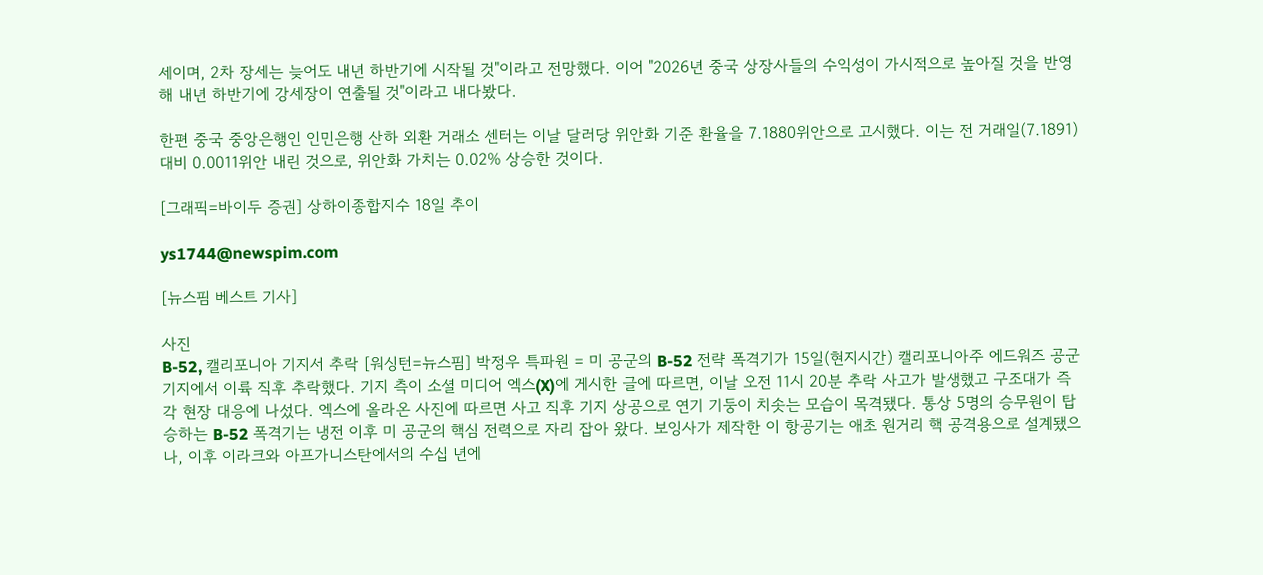세이며, 2차 장세는 늦어도 내년 하반기에 시작될 것"이라고 전망했다. 이어 "2026년 중국 상장사들의 수익성이 가시적으로 높아질 것을 반영해 내년 하반기에 강세장이 연출될 것"이라고 내다봤다.

한편 중국 중앙은행인 인민은행 산하 외환 거래소 센터는 이날 달러당 위안화 기준 환율을 7.1880위안으로 고시했다. 이는 전 거래일(7.1891) 대비 0.0011위안 내린 것으로, 위안화 가치는 0.02% 상승한 것이다.

[그래픽=바이두 증권] 상하이종합지수 18일 추이

ys1744@newspim.com

[뉴스핌 베스트 기사]

사진
B-52, 캘리포니아 기지서 추락 [워싱턴=뉴스핌] 박정우 특파원 = 미 공군의 B-52 전략 폭격기가 15일(현지시간) 캘리포니아주 에드워즈 공군기지에서 이륙 직후 추락했다. 기지 측이 소셜 미디어 엑스(X)에 게시한 글에 따르면, 이날 오전 11시 20분 추락 사고가 발생했고 구조대가 즉각 현장 대응에 나섰다. 엑스에 올라온 사진에 따르면 사고 직후 기지 상공으로 연기 기둥이 치솟는 모습이 목격됐다. 통상 5명의 승무원이 탑승하는 B-52 폭격기는 냉전 이후 미 공군의 핵심 전력으로 자리 잡아 왔다. 보잉사가 제작한 이 항공기는 애초 원거리 핵 공격용으로 설계됐으나, 이후 이라크와 아프가니스탄에서의 수십 년에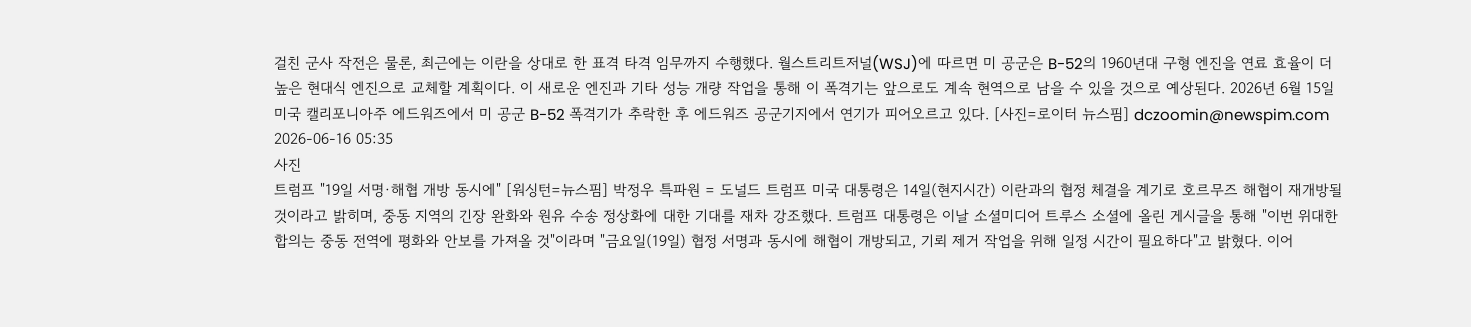걸친 군사 작전은 물론, 최근에는 이란을 상대로 한 표격 타격 임무까지 수행했다. 월스트리트저널(WSJ)에 따르면 미 공군은 B-52의 1960년대 구형 엔진을 연료 효율이 더 높은 현대식 엔진으로 교체할 계획이다. 이 새로운 엔진과 기타 성능 개량 작업을 통해 이 폭격기는 앞으로도 계속 현역으로 남을 수 있을 것으로 예상된다. 2026년 6월 15일 미국 캘리포니아주 에드워즈에서 미 공군 B-52 폭격기가 추락한 후 에드워즈 공군기지에서 연기가 피어오르고 있다. [사진=로이터 뉴스핌] dczoomin@newspim.com 2026-06-16 05:35
사진
트럼프 "19일 서명·해협 개방 동시에" [워싱턴=뉴스핌] 박정우 특파원 = 도널드 트럼프 미국 대통령은 14일(현지시간) 이란과의 협정 체결을 계기로 호르무즈 해협이 재개방될 것이라고 밝히며, 중동 지역의 긴장 완화와 원유 수송 정상화에 대한 기대를 재차 강조했다. 트럼프 대통령은 이날 소셜미디어 트루스 소셜에 올린 게시글을 통해 "이번 위대한 합의는 중동 전역에 평화와 안보를 가져올 것"이라며 "금요일(19일) 협정 서명과 동시에 해협이 개방되고, 기뢰 제거 작업을 위해 일정 시간이 필요하다"고 밝혔다. 이어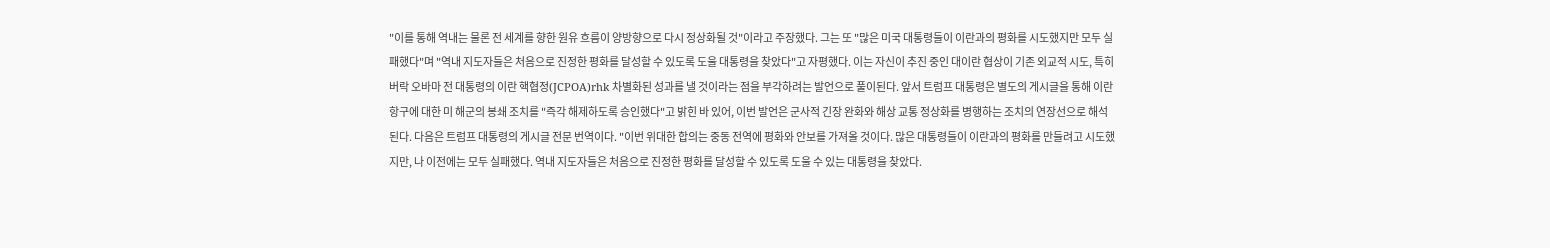"이를 통해 역내는 물론 전 세계를 향한 원유 흐름이 양방향으로 다시 정상화될 것"이라고 주장했다. 그는 또 "많은 미국 대통령들이 이란과의 평화를 시도했지만 모두 실패했다"며 "역내 지도자들은 처음으로 진정한 평화를 달성할 수 있도록 도울 대통령을 찾았다"고 자평했다. 이는 자신이 추진 중인 대이란 협상이 기존 외교적 시도, 특히 버락 오바마 전 대통령의 이란 핵협정(JCPOA)rhk 차별화된 성과를 낼 것이라는 점을 부각하려는 발언으로 풀이된다. 앞서 트럼프 대통령은 별도의 게시글을 통해 이란 항구에 대한 미 해군의 봉쇄 조치를 "즉각 해제하도록 승인했다"고 밝힌 바 있어, 이번 발언은 군사적 긴장 완화와 해상 교통 정상화를 병행하는 조치의 연장선으로 해석된다. 다음은 트럼프 대통령의 게시글 전문 번역이다. "이번 위대한 합의는 중동 전역에 평화와 안보를 가져올 것이다. 많은 대통령들이 이란과의 평화를 만들려고 시도했지만, 나 이전에는 모두 실패했다. 역내 지도자들은 처음으로 진정한 평화를 달성할 수 있도록 도울 수 있는 대통령을 찾았다.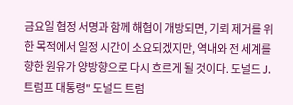금요일 협정 서명과 함께 해협이 개방되면, 기뢰 제거를 위한 목적에서 일정 시간이 소요되겠지만, 역내와 전 세계를 향한 원유가 양방향으로 다시 흐르게 될 것이다. 도널드 J. 트럼프 대통령" 도널드 트럼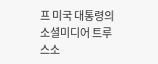프 미국 대통령의 소셜미디어 트루스소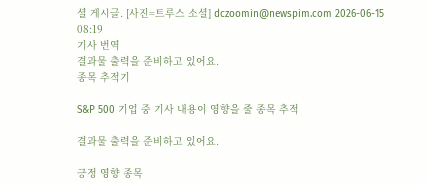셜 게시글. [사진=트루스 소셜] dczoomin@newspim.com 2026-06-15 08:19
기사 번역
결과물 출력을 준비하고 있어요.
종목 추적기

S&P 500 기업 중 기사 내용이 영향을 줄 종목 추적

결과물 출력을 준비하고 있어요.

긍정 영향 종목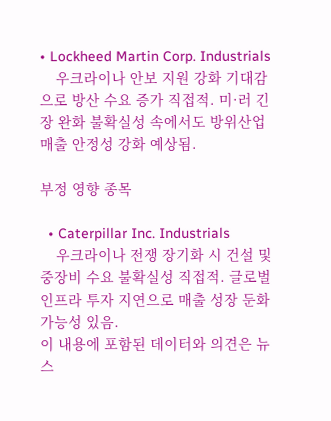• Lockheed Martin Corp. Industrials
    우크라이나 안보 지원 강화 기대감으로 방산 수요 증가 직접적. 미·러 긴장 완화 불확실성 속에서도 방위산업 매출 안정성 강화 예상됨.

부정 영향 종목

  • Caterpillar Inc. Industrials
    우크라이나 전쟁 장기화 시 건설 및 중장비 수요 불확실성 직접적. 글로벌 인프라 투자 지연으로 매출 성장 둔화 가능성 있음.
이 내용에 포함된 데이터와 의견은 뉴스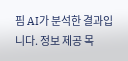핌 AI가 분석한 결과입니다. 정보 제공 목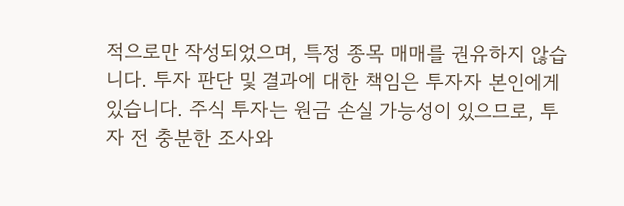적으로만 작성되었으며, 특정 종목 매매를 권유하지 않습니다. 투자 판단 및 결과에 대한 책임은 투자자 본인에게 있습니다. 주식 투자는 원금 손실 가능성이 있으므로, 투자 전 충분한 조사와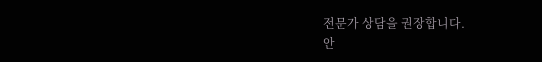전문가 상담을 권장합니다.
안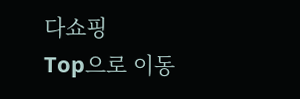다쇼핑
Top으로 이동